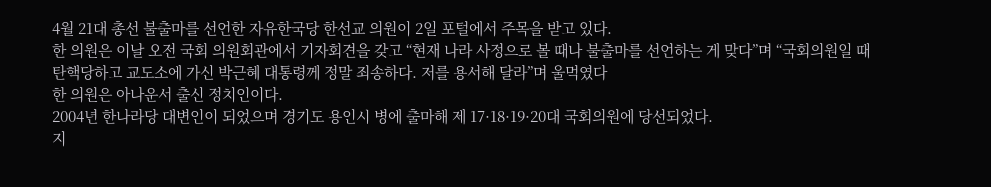4월 21대 총선 불출마를 선언한 자유한국당 한선교 의원이 2일 포털에서 주목을 받고 있다.
한 의원은 이날 오전 국회 의원회관에서 기자회견을 갖고 “현재 나라 사정으로 볼 때나 불출마를 선언하는 게 맞다”며 “국회의원일 때 탄핵당하고 교도소에 가신 박근혜 대통령께 정말 죄송하다. 저를 용서해 달라”며 울먹였다
한 의원은 아나운서 출신 정치인이다.
2004년 한나라당 대변인이 되었으며 경기도 용인시 병에 출마해 제 17·18·19·20대 국회의원에 당선되었다.
지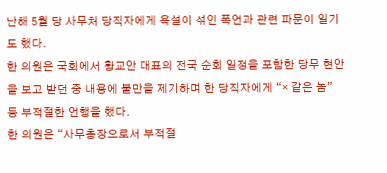난해 5월 당 사무처 당직자에게 욕설이 섞인 폭언과 관련 파문이 일기도 했다.
한 의원은 국회에서 황교안 대표의 전국 순회 일정을 포함한 당무 현안을 보고 받던 중 내용에 불만을 제기하며 한 당직자에게 “× 같은 놈” 등 부적절한 언행을 했다.
한 의원은 “사무총장으로서 부적절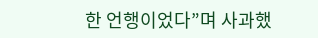한 언행이었다”며 사과했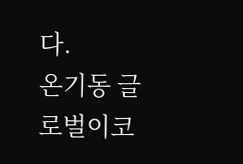다.
온기동 글로벌이코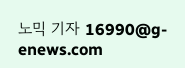노믹 기자 16990@g-enews.com